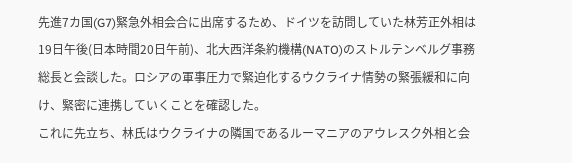先進7カ国(G7)緊急外相会合に出席するため、ドイツを訪問していた林芳正外相は19日午後(日本時間20日午前)、北大西洋条約機構(NATO)のストルテンベルグ事務総長と会談した。ロシアの軍事圧力で緊迫化するウクライナ情勢の緊張緩和に向け、緊密に連携していくことを確認した。
これに先立ち、林氏はウクライナの隣国であるルーマニアのアウレスク外相と会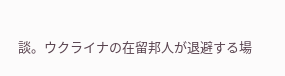談。ウクライナの在留邦人が退避する場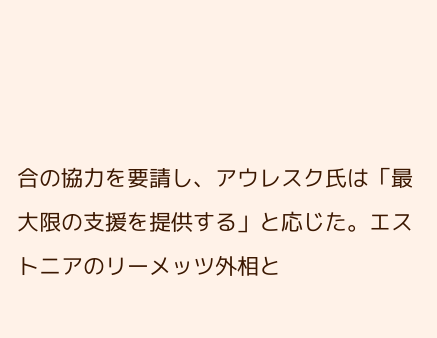合の協力を要請し、アウレスク氏は「最大限の支援を提供する」と応じた。エストニアのリーメッツ外相と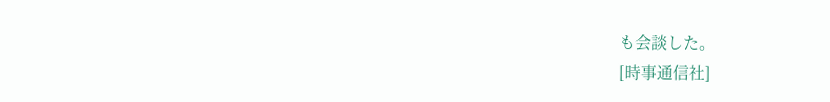も会談した。
[時事通信社]